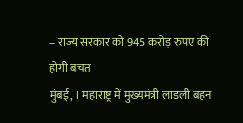– राज्य सरकार को 945 करोड़ रुपए की होगी बचत
मुंबई, । महाराष्ट्र में मुख्यमंत्री लाडली बहन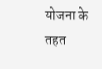योजना के तहत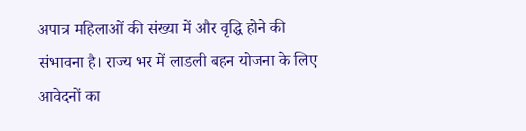अपात्र महिलाओं की संख्या में और वृद्धि होने की संभावना है। राज्य भर में लाडली बहन योजना के लिए आवेदनों का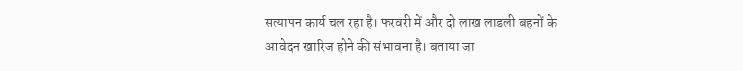सत्यापन कार्य चल रहा है। फरवरी में और दो लाख लाडली बहनों के आवेदन खारिज होने की संभावना है। बताया जा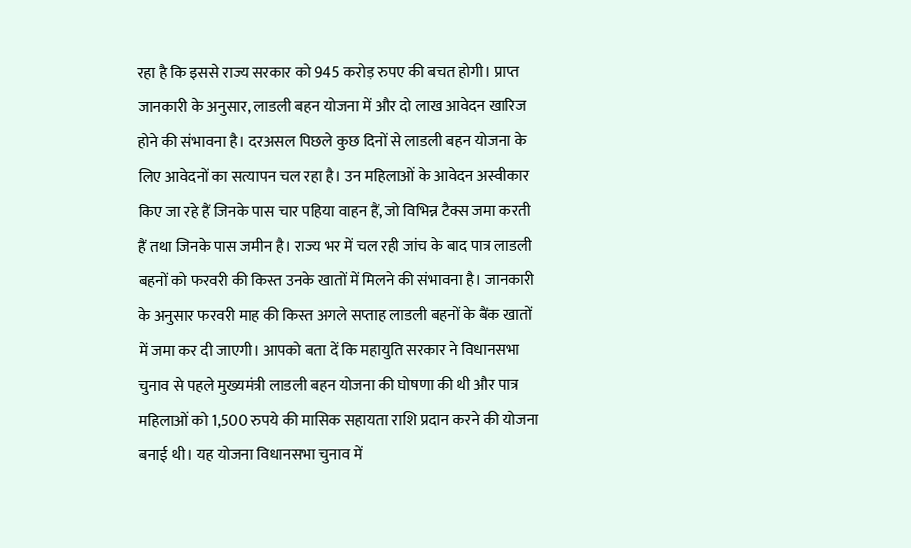रहा है कि इससे राज्य सरकार को 945 करोड़ रुपए की बचत होगी। प्राप्त जानकारी के अनुसार, लाडली बहन योजना में और दो लाख आवेदन खारिज होने की संभावना है। दरअसल पिछले कुछ दिनों से लाडली बहन योजना के लिए आवेदनों का सत्यापन चल रहा है। उन महिलाओं के आवेदन अस्वीकार किए जा रहे हैं जिनके पास चार पहिया वाहन हैं, जो विभिन्न टैक्स जमा करती हैं तथा जिनके पास जमीन है। राज्य भर में चल रही जांच के बाद पात्र लाडली बहनों को फरवरी की किस्त उनके खातों में मिलने की संभावना है। जानकारी के अनुसार फरवरी माह की किस्त अगले सप्ताह लाडली बहनों के बैंक खातों में जमा कर दी जाएगी। आपको बता दें कि महायुति सरकार ने विधानसभा चुनाव से पहले मुख्यमंत्री लाडली बहन योजना की घोषणा की थी और पात्र महिलाओं को 1,500 रुपये की मासिक सहायता राशि प्रदान करने की योजना बनाई थी। यह योजना विधानसभा चुनाव में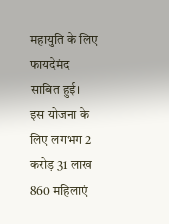महायुति के लिए फायदेमंद साबित हुई। इस योजना के लिए लगभग 2 करोड़ 31 लाख 860 महिलाएं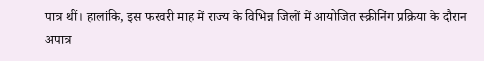पात्र थीं। हालांकि, इस फरवरी माह में राज्य के विभिन्न जिलों में आयोजित स्क्रीनिंग प्रक्रिया के दौरान अपात्र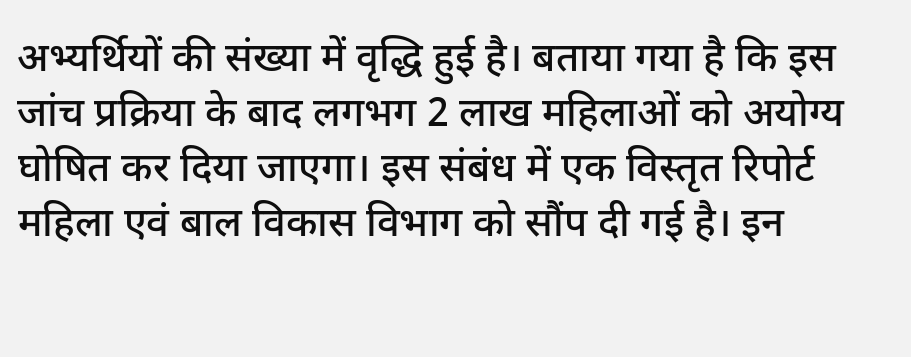अभ्यर्थियों की संख्या में वृद्धि हुई है। बताया गया है कि इस जांच प्रक्रिया के बाद लगभग 2 लाख महिलाओं को अयोग्य घोषित कर दिया जाएगा। इस संबंध में एक विस्तृत रिपोर्ट महिला एवं बाल विकास विभाग को सौंप दी गई है। इन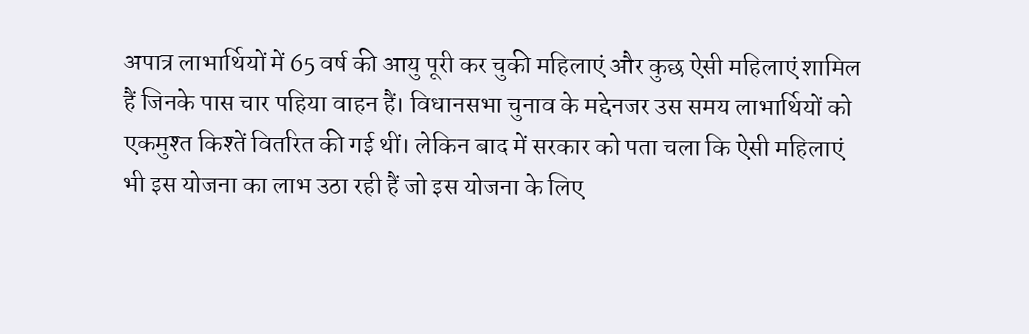अपात्र लाभार्थियों में 65 वर्ष की आयु पूरी कर चुकी महिलाएं और कुछ ऐसी महिलाएं शामिल हैं जिनके पास चार पहिया वाहन हैं। विधानसभा चुनाव के मद्देनजर उस समय लाभार्थियों को एकमुश्त किश्तें वितरित की गई थीं। लेकिन बाद में सरकार को पता चला कि ऐसी महिलाएं भी इस योजना का लाभ उठा रही हैं जो इस योजना के लिए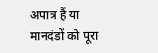अपात्र हैं या मानदंडों को पूरा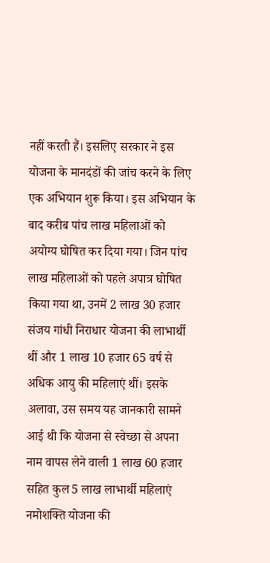नहीं करती हैं। इसलिए सरकार ने इस योजना के मानदंडों की जांच करने के लिए एक अभियान शुरू किया। इस अभियान के बाद करीब पांच लाख महिलाओं को अयोग्य घोषित कर दिया गया। जिन पांच लाख महिलाओं को पहले अपात्र घोषित किया गया था, उनमें 2 लाख 30 हजार संजय गांधी निराधार योजना की लाभार्थी थीं और 1 लाख 10 हजार 65 वर्ष से अधिक आयु की महिलाएं थीं। इसके अलावा, उस समय यह जानकारी सामने आई थी कि योजना से स्वेच्छा से अपना नाम वापस लेने वाली 1 लाख 60 हजार सहित कुल 5 लाख लाभार्थी महिलाएं नमोशक्ति योजना की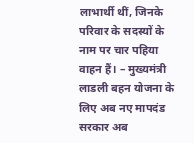लाभार्थी थीं, जिनके परिवार के सदस्यों के नाम पर चार पहिया वाहन हैं। – मुख्यमंत्री लाडली बहन योजना के लिए अब नए मापदंड सरकार अब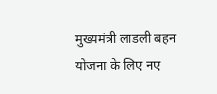मुख्यमंत्री लाडली बहन योजना के लिए नए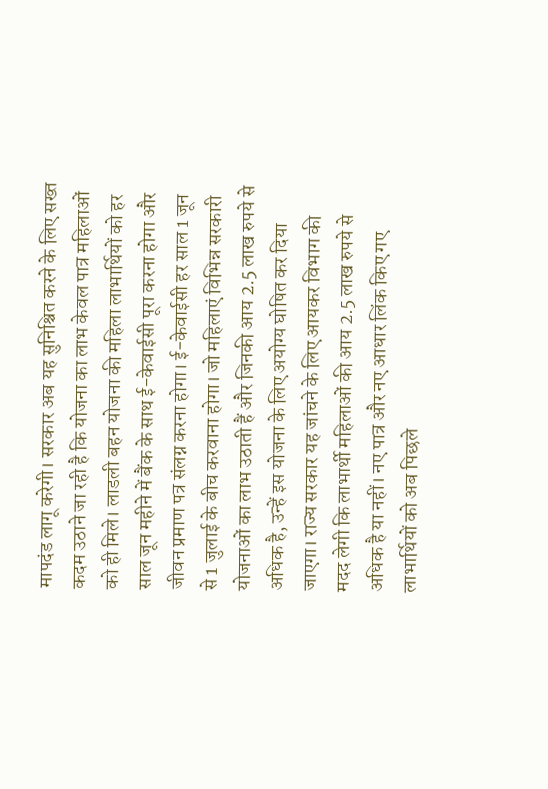मापदंड लागू करेगी। सरकार अब यह सुनिश्चित करने के लिए सख्त कदम उठाने जा रही है कि योजना का लाभ केवल पात्र महिलाओं को ही मिले। लाडली बहन योजना की महिला लाभार्थियों को हर साल जून महीने में बैंक के साथ ई-केवाईसी पूरा करना होगा और जीवन प्रमाण पत्र संलग्न करना होगा। ई-केवाईसी हर साल 1 जून से 1 जुलाई के बीच करवाना होगा। जो महिलाएं विभिन्न सरकारी योजनाओं का लाभ उठाती हैं और जिनकी आय 2.5 लाख रुपये से अधिक है, उन्हें इस योजना के लिए अयोग्य घोषित कर दिया जाएगा। राज्य सरकार यह जांचने के लिए आयकर विभाग की मदद लेगी कि लाभार्थी महिलाओं की आय 2.5 लाख रुपये से अधिक है या नहीं। नए पात्र और नए आधार लिंक किए गए लाभार्थियों को अब पिछले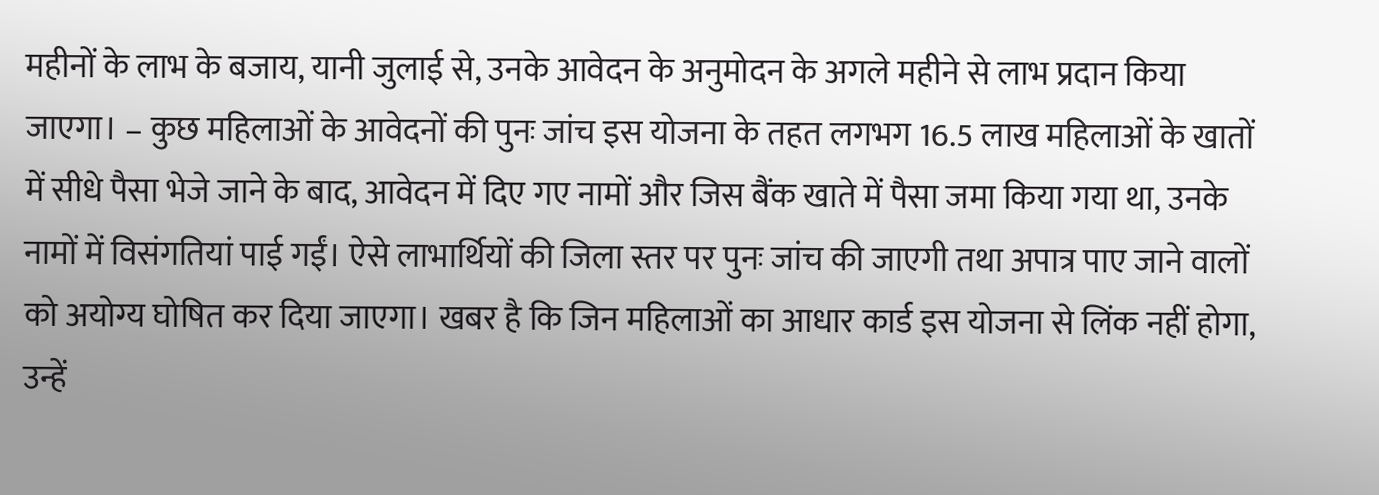महीनों के लाभ के बजाय, यानी जुलाई से, उनके आवेदन के अनुमोदन के अगले महीने से लाभ प्रदान किया जाएगा। – कुछ महिलाओं के आवेदनों की पुनः जांच इस योजना के तहत लगभग 16.5 लाख महिलाओं के खातों में सीधे पैसा भेजे जाने के बाद, आवेदन में दिए गए नामों और जिस बैंक खाते में पैसा जमा किया गया था, उनके नामों में विसंगतियां पाई गईं। ऐसे लाभार्थियों की जिला स्तर पर पुनः जांच की जाएगी तथा अपात्र पाए जाने वालों को अयोग्य घोषित कर दिया जाएगा। खबर है कि जिन महिलाओं का आधार कार्ड इस योजना से लिंक नहीं होगा, उन्हें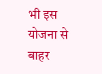भी इस योजना से बाहर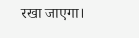रखा जाएगा।